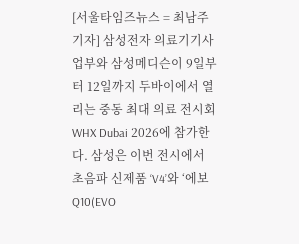[서울타임즈뉴스 = 최남주 기자] 삼성전자 의료기기사업부와 삼성메디슨이 9일부터 12일까지 두바이에서 열리는 중동 최대 의료 전시회 WHX Dubai 2026에 참가한다. 삼성은 이번 전시에서 초음파 신제품 ‘V4’와 ‘에보Q10(EVO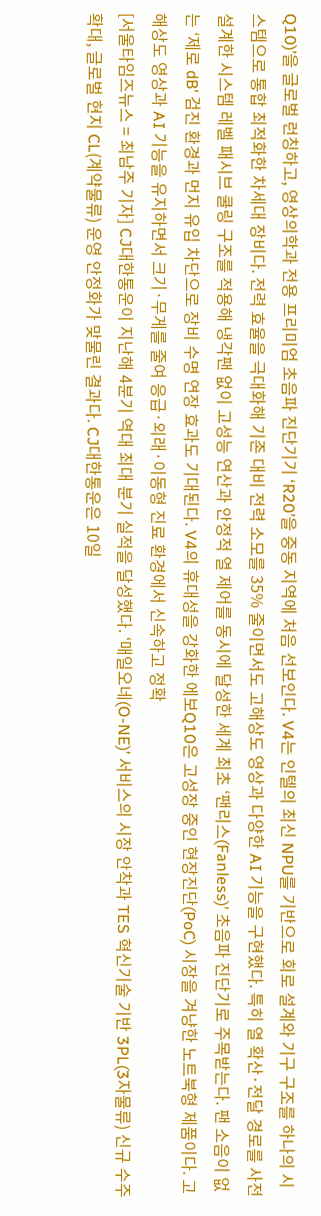Q10)’을 글로벌 런칭하고, 영상의학과 전용 프리미엄 초음파 진단기기 ‘R20’을 중동 지역에 처음 선보인다. V4는 인텔의 최신 NPU를 기반으로 회로 설계와 기구 구조를 하나의 시스템으로 통합 최적화한 차세대 장비다. 전력 효율을 극대화해 기존 대비 전력 소모를 35% 줄이면서도 고해상도 영상과 다양한 AI 기능을 구현했다. 특히 열 확산·전달 경로를 사전 설계한 시스템 레벨 패시브 쿨링 구조를 적용해 냉각팬 없이 고성능 연산과 안정적 열 제어를 동시에 달성한 세계 최초 ‘팬리스(Fanless)’ 초음파 진단기로 주목받는다. 팬 소음이 없는 ‘제로 dB’ 검진 환경과 먼지 유입 차단으로 장비 수명 연장 효과도 기대된다. V4의 휴대성을 강화한 에보Q10은 고성장 중인 현장진단(PoC) 시장을 겨냥한 노트북형 제품이다. 고해상도 영상과 AI 기능을 유지하면서 크기·무게를 줄여 응급·외래·이동형 진료 환경에서 신속하고 정확
[서울타임즈뉴스 = 최남주 기자] CJ대한통운이 지난해 4분기 역대 최대 분기 실적을 달성했다. ‘매일오네(O-NE)’ 서비스의 시장 안착과 TES 혁신기술 기반 3PL(3자물류) 신규 수주 확대, 글로벌 현지 CL(계약물류) 운영 안정화가 맞물린 결과다. CJ대한통운은 10일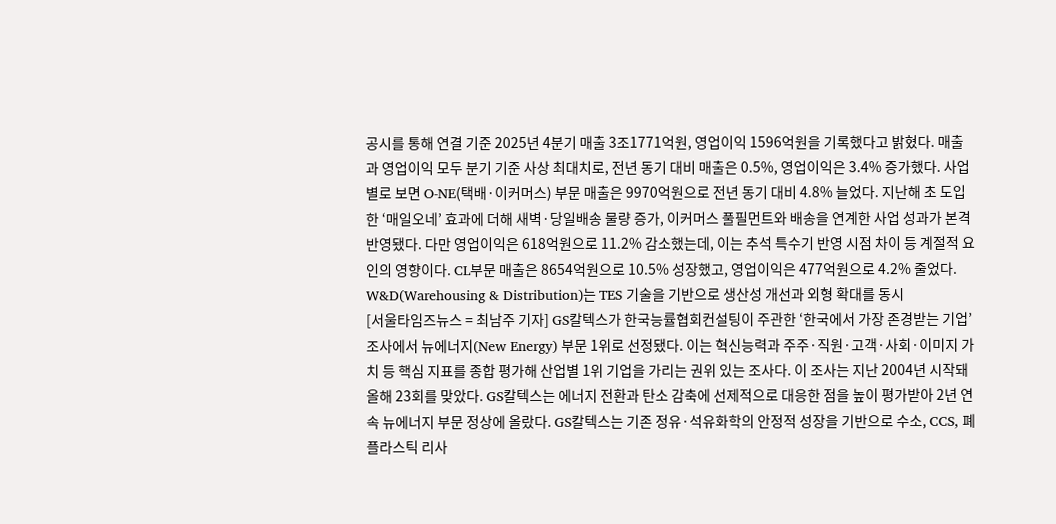공시를 통해 연결 기준 2025년 4분기 매출 3조1771억원, 영업이익 1596억원을 기록했다고 밝혔다. 매출과 영업이익 모두 분기 기준 사상 최대치로, 전년 동기 대비 매출은 0.5%, 영업이익은 3.4% 증가했다. 사업별로 보면 O-NE(택배·이커머스) 부문 매출은 9970억원으로 전년 동기 대비 4.8% 늘었다. 지난해 초 도입한 ‘매일오네’ 효과에 더해 새벽·당일배송 물량 증가, 이커머스 풀필먼트와 배송을 연계한 사업 성과가 본격 반영됐다. 다만 영업이익은 618억원으로 11.2% 감소했는데, 이는 추석 특수기 반영 시점 차이 등 계절적 요인의 영향이다. CL부문 매출은 8654억원으로 10.5% 성장했고, 영업이익은 477억원으로 4.2% 줄었다. W&D(Warehousing & Distribution)는 TES 기술을 기반으로 생산성 개선과 외형 확대를 동시
[서울타임즈뉴스 = 최남주 기자] GS칼텍스가 한국능률협회컨설팅이 주관한 ‘한국에서 가장 존경받는 기업’ 조사에서 뉴에너지(New Energy) 부문 1위로 선정됐다. 이는 혁신능력과 주주·직원·고객·사회·이미지 가치 등 핵심 지표를 종합 평가해 산업별 1위 기업을 가리는 권위 있는 조사다. 이 조사는 지난 2004년 시작돼 올해 23회를 맞았다. GS칼텍스는 에너지 전환과 탄소 감축에 선제적으로 대응한 점을 높이 평가받아 2년 연속 뉴에너지 부문 정상에 올랐다. GS칼텍스는 기존 정유·석유화학의 안정적 성장을 기반으로 수소, CCS, 폐플라스틱 리사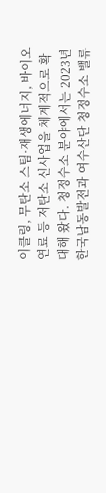이클링, 무탄소 스팀·재생에너지, 바이오 연료 등 저탄소 신사업을 체계적으로 확대해 왔다. 청정수소 분야에서는 2023년 한국남동발전과 여수산단 청정수소 밸류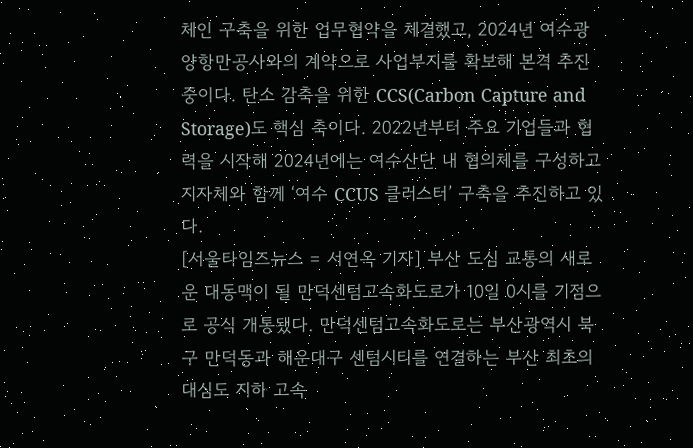체인 구축을 위한 업무협약을 체결했고, 2024년 여수광양항만공사와의 계약으로 사업부지를 확보해 본격 추진 중이다. 탄소 감축을 위한 CCS(Carbon Capture and Storage)도 핵심 축이다. 2022년부터 주요 기업들과 협력을 시작해 2024년에는 여수산단 내 협의체를 구성하고 지자체와 함께 ‘여수 CCUS 클러스터’ 구축을 추진하고 있다.
[서울타임즈뉴스 = 서연옥 기자] 부산 도심 교통의 새로운 대동맥이 될 만덕센텀고속화도로가 10일 0시를 기점으로 공식 개통됐다. 만덕센텀고속화도로는 부산광역시 북구 만덕동과 해운대구 센텀시티를 연결하는 부산 최초의 대심도 지하 고속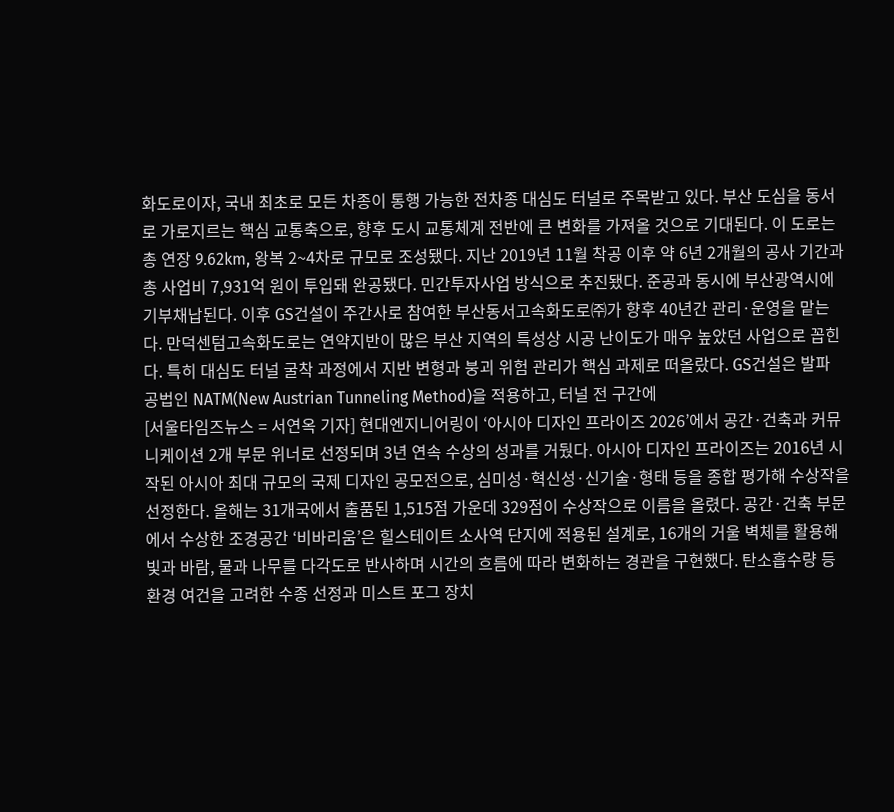화도로이자, 국내 최초로 모든 차종이 통행 가능한 전차종 대심도 터널로 주목받고 있다. 부산 도심을 동서로 가로지르는 핵심 교통축으로, 향후 도시 교통체계 전반에 큰 변화를 가져올 것으로 기대된다. 이 도로는 총 연장 9.62km, 왕복 2~4차로 규모로 조성됐다. 지난 2019년 11월 착공 이후 약 6년 2개월의 공사 기간과 총 사업비 7,931억 원이 투입돼 완공됐다. 민간투자사업 방식으로 추진됐다. 준공과 동시에 부산광역시에 기부채납된다. 이후 GS건설이 주간사로 참여한 부산동서고속화도로㈜가 향후 40년간 관리·운영을 맡는다. 만덕센텀고속화도로는 연약지반이 많은 부산 지역의 특성상 시공 난이도가 매우 높았던 사업으로 꼽힌다. 특히 대심도 터널 굴착 과정에서 지반 변형과 붕괴 위험 관리가 핵심 과제로 떠올랐다. GS건설은 발파 공법인 NATM(New Austrian Tunneling Method)을 적용하고, 터널 전 구간에
[서울타임즈뉴스 = 서연옥 기자] 현대엔지니어링이 ‘아시아 디자인 프라이즈 2026’에서 공간·건축과 커뮤니케이션 2개 부문 위너로 선정되며 3년 연속 수상의 성과를 거뒀다. 아시아 디자인 프라이즈는 2016년 시작된 아시아 최대 규모의 국제 디자인 공모전으로, 심미성·혁신성·신기술·형태 등을 종합 평가해 수상작을 선정한다. 올해는 31개국에서 출품된 1,515점 가운데 329점이 수상작으로 이름을 올렸다. 공간·건축 부문에서 수상한 조경공간 ‘비바리움’은 힐스테이트 소사역 단지에 적용된 설계로, 16개의 거울 벽체를 활용해 빛과 바람, 물과 나무를 다각도로 반사하며 시간의 흐름에 따라 변화하는 경관을 구현했다. 탄소흡수량 등 환경 여건을 고려한 수종 선정과 미스트 포그 장치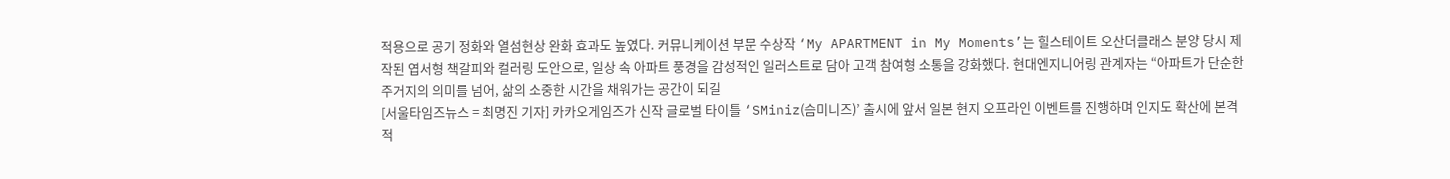적용으로 공기 정화와 열섬현상 완화 효과도 높였다. 커뮤니케이션 부문 수상작 ‘My APARTMENT in My Moments’는 힐스테이트 오산더클래스 분양 당시 제작된 엽서형 책갈피와 컬러링 도안으로, 일상 속 아파트 풍경을 감성적인 일러스트로 담아 고객 참여형 소통을 강화했다. 현대엔지니어링 관계자는 “아파트가 단순한 주거지의 의미를 넘어, 삶의 소중한 시간을 채워가는 공간이 되길
[서울타임즈뉴스 = 최명진 기자] 카카오게임즈가 신작 글로벌 타이틀 ‘SMiniz(슴미니즈)’ 출시에 앞서 일본 현지 오프라인 이벤트를 진행하며 인지도 확산에 본격적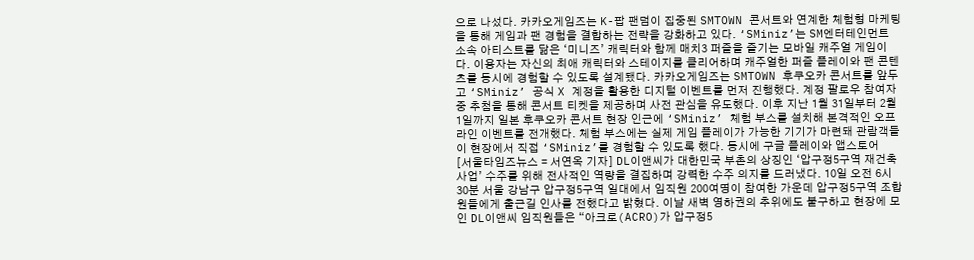으로 나섰다. 카카오게임즈는 K-팝 팬덤이 집중된 SMTOWN 콘서트와 연계한 체험형 마케팅을 통해 게임과 팬 경험을 결합하는 전략을 강화하고 있다. ‘SMiniz’는 SM엔터테인먼트 소속 아티스트를 닮은 ‘미니즈’ 캐릭터와 함께 매치3 퍼즐을 즐기는 모바일 캐주얼 게임이다. 이용자는 자신의 최애 캐릭터와 스테이지를 클리어하며 캐주얼한 퍼즐 플레이와 팬 콘텐츠를 동시에 경험할 수 있도록 설계됐다. 카카오게임즈는 SMTOWN 후쿠오카 콘서트를 앞두고 ‘SMiniz’ 공식 X 계정을 활용한 디지털 이벤트를 먼저 진행했다. 계정 팔로우 참여자 중 추첨을 통해 콘서트 티켓을 제공하며 사전 관심을 유도했다. 이후 지난 1월 31일부터 2월 1일까지 일본 후쿠오카 콘서트 현장 인근에 ‘SMiniz’ 체험 부스를 설치해 본격적인 오프라인 이벤트를 전개했다. 체험 부스에는 실제 게임 플레이가 가능한 기기가 마련돼 관람객들이 현장에서 직접 ‘SMiniz’를 경험할 수 있도록 했다. 동시에 구글 플레이와 앱스토어
[서울타임즈뉴스 = 서연옥 기자] DL이앤씨가 대한민국 부촌의 상징인 ‘압구정5구역 재건축 사업’ 수주를 위해 전사적인 역량을 결집하며 강력한 수주 의지를 드러냈다. 10일 오전 6시 30분 서울 강남구 압구정5구역 일대에서 임직원 200여명이 참여한 가운데 압구정5구역 조합원들에게 출근길 인사를 전했다고 밝혔다. 이날 새벽 영하권의 추위에도 불구하고 현장에 모인 DL이앤씨 임직원들은 “아크로(ACRO)가 압구정5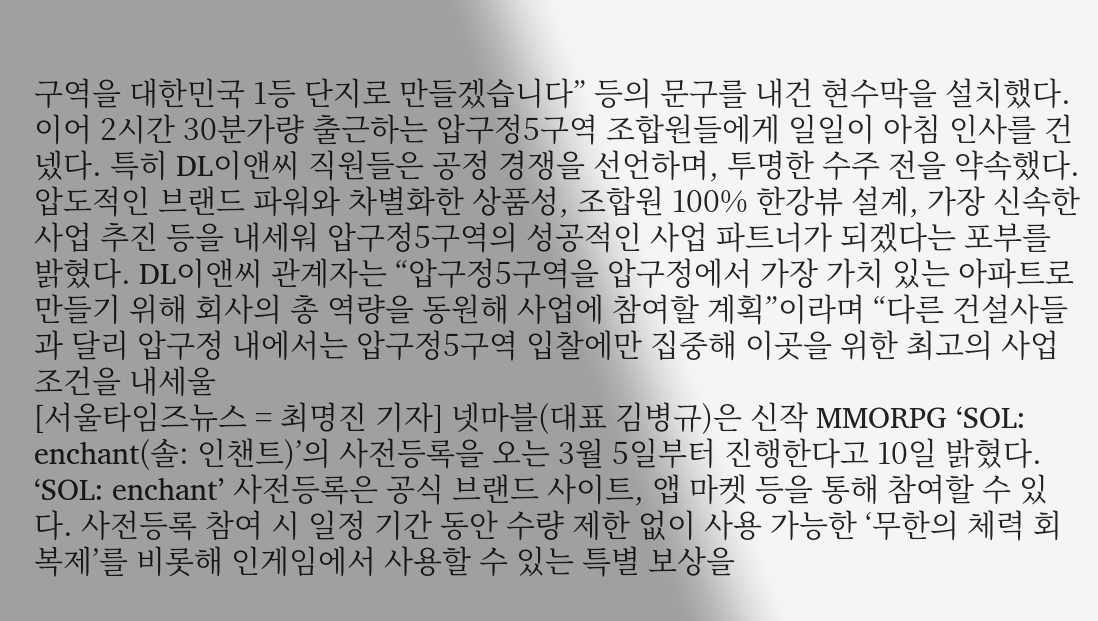구역을 대한민국 1등 단지로 만들겠습니다” 등의 문구를 내건 현수막을 설치했다. 이어 2시간 30분가량 출근하는 압구정5구역 조합원들에게 일일이 아침 인사를 건넸다. 특히 DL이앤씨 직원들은 공정 경쟁을 선언하며, 투명한 수주 전을 약속했다. 압도적인 브랜드 파워와 차별화한 상품성, 조합원 100% 한강뷰 설계, 가장 신속한 사업 추진 등을 내세워 압구정5구역의 성공적인 사업 파트너가 되겠다는 포부를 밝혔다. DL이앤씨 관계자는 “압구정5구역을 압구정에서 가장 가치 있는 아파트로 만들기 위해 회사의 총 역량을 동원해 사업에 참여할 계획”이라며 “다른 건설사들과 달리 압구정 내에서는 압구정5구역 입찰에만 집중해 이곳을 위한 최고의 사업 조건을 내세울
[서울타임즈뉴스 = 최명진 기자] 넷마블(대표 김병규)은 신작 MMORPG ‘SOL: enchant(솔: 인챈트)’의 사전등록을 오는 3월 5일부터 진행한다고 10일 밝혔다. ‘SOL: enchant’ 사전등록은 공식 브랜드 사이트, 앱 마켓 등을 통해 참여할 수 있다. 사전등록 참여 시 일정 기간 동안 수량 제한 없이 사용 가능한 ‘무한의 체력 회복제’를 비롯해 인게임에서 사용할 수 있는 특별 보상을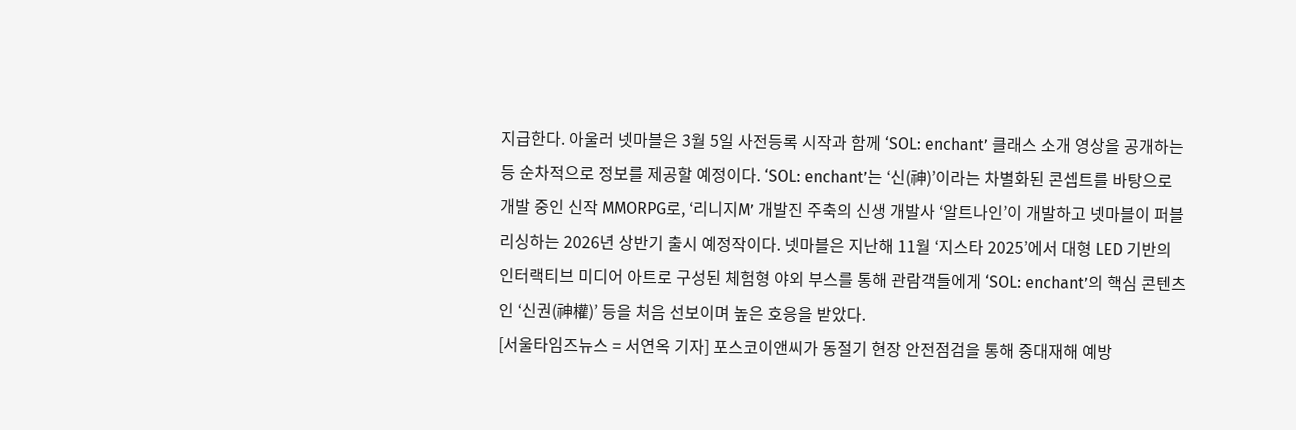지급한다. 아울러 넷마블은 3월 5일 사전등록 시작과 함께 ‘SOL: enchant’ 클래스 소개 영상을 공개하는 등 순차적으로 정보를 제공할 예정이다. ‘SOL: enchant’는 ‘신(神)’이라는 차별화된 콘셉트를 바탕으로 개발 중인 신작 MMORPG로, ‘리니지M’ 개발진 주축의 신생 개발사 ‘알트나인’이 개발하고 넷마블이 퍼블리싱하는 2026년 상반기 출시 예정작이다. 넷마블은 지난해 11월 ‘지스타 2025’에서 대형 LED 기반의 인터랙티브 미디어 아트로 구성된 체험형 야외 부스를 통해 관람객들에게 ‘SOL: enchant’의 핵심 콘텐츠인 ‘신권(神權)’ 등을 처음 선보이며 높은 호응을 받았다.
[서울타임즈뉴스 = 서연옥 기자] 포스코이앤씨가 동절기 현장 안전점검을 통해 중대재해 예방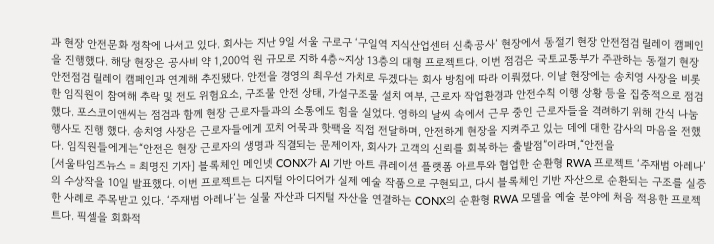과 현장 안전문화 정착에 나서고 있다. 회사는 지난 9일 서울 구로구 ‘구일역 지식산업센터 신축공사’ 현장에서 동절기 현장 안전점검 릴레이 캠페인을 진행했다. 해당 현장은 공사비 약 1,200억 원 규모로 지하 4층~지상 13층의 대형 프로젝트다. 이번 점검은 국토교통부가 주관하는 동절기 현장 안전점검 릴레이 캠페인과 연계해 추진됐다. 안전을 경영의 최우선 가치로 두겠다는 회사 방침에 따라 이뤄졌다. 이날 현장에는 송치영 사장을 비롯한 임직원이 참여해 추락 및 전도 위험요소, 구조물 안전 상태, 가설구조물 설치 여부, 근로자 작업환경과 안전수칙 이행 상황 등을 집중적으로 점검했다. 포스코이앤씨는 점검과 함께 현장 근로자들과의 소통에도 힘을 실었다. 영하의 날씨 속에서 근무 중인 근로자들을 격려하기 위해 간식 나눔 행사도 진행 했다. 송치영 사장은 근로자들에게 꼬치 어묵과 핫팩을 직접 전달하며, 안전하게 현장을 지켜주고 있는 데에 대한 감사의 마음을 전했다. 임직원들에게는“안전은 현장 근로자의 생명과 직결되는 문제이자, 회사가 고객의 신뢰를 회복하는 출발점”이라며,“안전을
[서울타임즈뉴스 = 최명진 기자] 블록체인 메인넷 CONX가 AI 기반 아트 큐레이션 플랫폼 아르투와 협업한 순환형 RWA 프로젝트 ‘주재범 아레나’의 수상작을 10일 발표했다. 이번 프로젝트는 디지털 아이디어가 실제 예술 작품으로 구현되고, 다시 블록체인 기반 자산으로 순환되는 구조를 실증한 사례로 주목받고 있다. ‘주재범 아레나’는 실물 자산과 디지털 자산을 연결하는 CONX의 순환형 RWA 모델을 예술 분야에 처음 적용한 프로젝트다. 픽셀을 회화적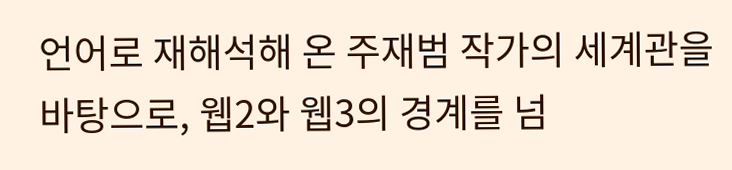언어로 재해석해 온 주재범 작가의 세계관을 바탕으로, 웹2와 웹3의 경계를 넘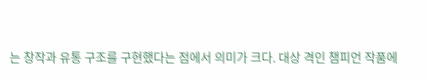는 창작과 유통 구조를 구현했다는 점에서 의미가 크다. 대상 격인 챔피언 작품에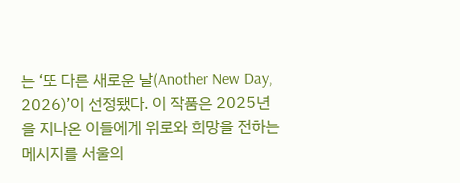는 ‘또 다른 새로운 날(Another New Day, 2026)’이 선정됐다. 이 작품은 2025년을 지나온 이들에게 위로와 희망을 전하는 메시지를 서울의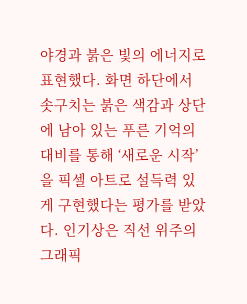야경과 붉은 빛의 에너지로 표현했다. 화면 하단에서 솟구치는 붉은 색감과 상단에 남아 있는 푸른 기억의 대비를 통해 ‘새로운 시작’을 픽셀 아트로 설득력 있게 구현했다는 평가를 받았다. 인기상은 직선 위주의 그래픽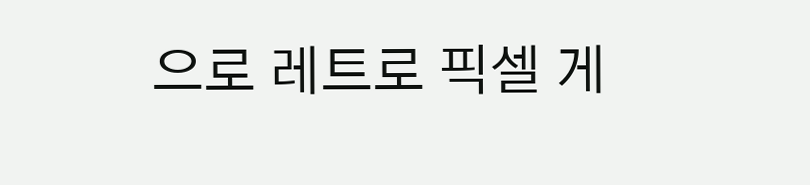으로 레트로 픽셀 게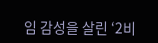임 감성을 살린 ‘2비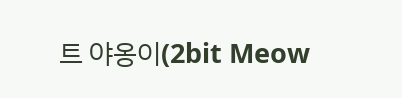트 야옹이(2bit Meow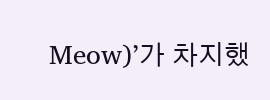Meow)’가 차지했